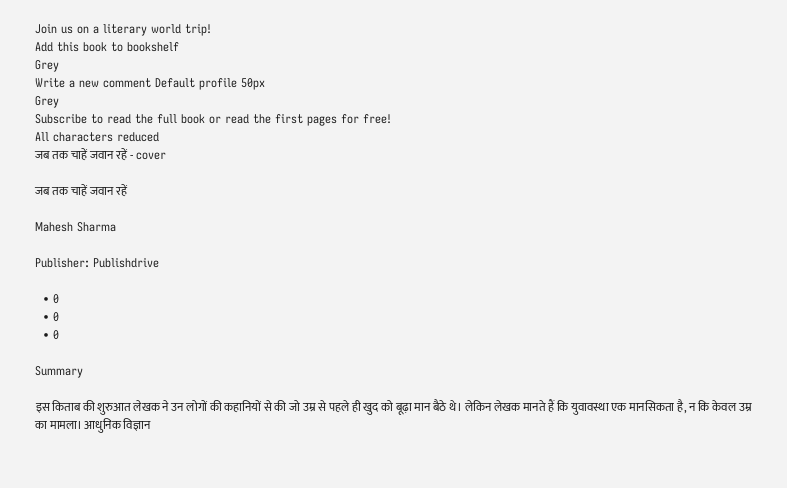Join us on a literary world trip!
Add this book to bookshelf
Grey
Write a new comment Default profile 50px
Grey
Subscribe to read the full book or read the first pages for free!
All characters reduced
जब तक चाहें जवान रहें - cover

जब तक चाहें जवान रहें

Mahesh Sharma

Publisher: Publishdrive

  • 0
  • 0
  • 0

Summary

इस किताब की शुरुआत लेखक ने उन लोगों की कहानियों से की जो उम्र से पहले ही खुद को बूढ़ा मान बैठे थे। लेकिन लेखक मानते हैं कि युवावस्था एक मानसिकता है, न कि केवल उम्र का मामला। आधुनिक विज्ञान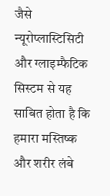जैसे न्यूरोप्लास्टिसिटी और ग्लाइम्फैटिक सिस्टम से यह साबित होता है कि हमारा मस्तिष्क और शरीर लंबे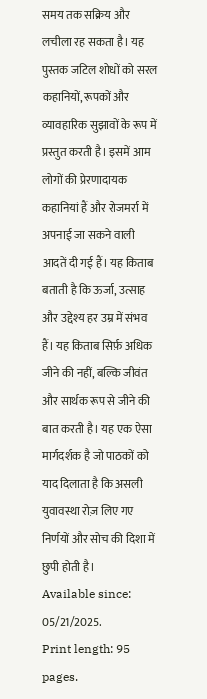समय तक सक्रिय और लचीला रह सकता है। यह पुस्तक जटिल शोधों को सरल कहानियों, रूपकों और व्यावहारिक सुझावों के रूप में प्रस्तुत करती है। इसमें आम लोगों की प्रेरणादायक कहानियां हैं और रोजमर्रा में अपनाई जा सकने वाली आदतें दी गई हैं। यह किताब बताती है कि ऊर्जा, उत्साह और उद्देश्य हर उम्र में संभव हैं। यह किताब सिर्फ़ अधिक जीने की नहीं, बल्कि जीवंत और सार्थक रूप से जीने की बात करती है। यह एक ऐसा मार्गदर्शक है जो पाठकों को याद दिलाता है कि असली युवावस्था रोज़ लिए गए निर्णयों और सोच की दिशा में छुपी होती है।
Available since: 05/21/2025.
Print length: 95 pages.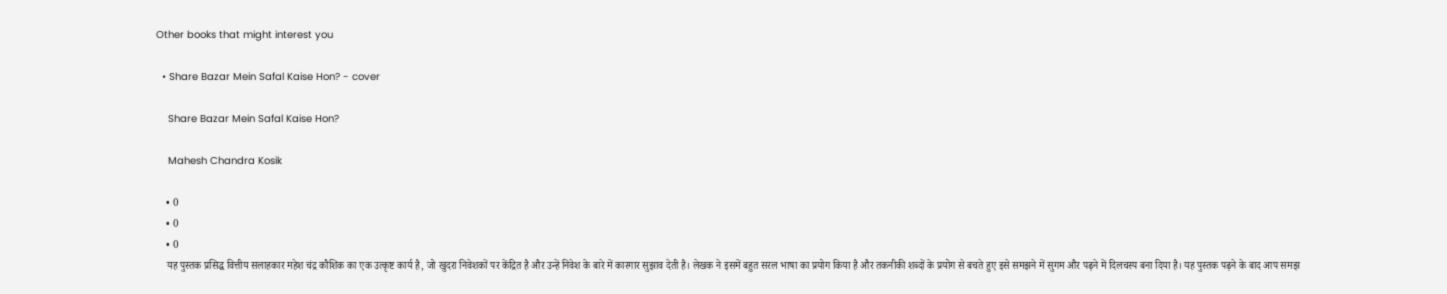Other books that might interest you

  • Share Bazar Mein Safal Kaise Hon? - cover

    Share Bazar Mein Safal Kaise Hon?

    Mahesh Chandra Kosik

    • 0
    • 0
    • 0
    यह पुस्तक प्रसिद्ध वित्तीय सलाहकार महेश चंद्र कौशिक का एक उत्कृष्ट कार्य है, जो खुदरा निवेशकों पर केंद्रित है और उन्हें निवेश के बारे में कारगार सुझाव देती है। लेखक ने इसमें बहुत सरल भाषा का प्रयोग किया है और तकनीकी शब्दों के प्रयोग से बचते हुए इसे समझने में सुगम और पढ़ने में दिलचस्प बना दिया है। यह पुस्तक पढ़ने के बाद आप समझ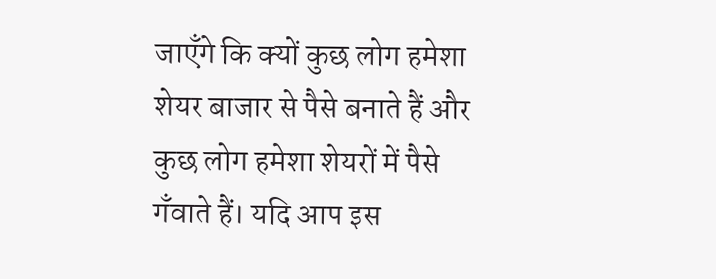जाएँगे कि क्यों कुछ लोग हमेशा शेयर बाजार से पैसे बनाते हैं और कुछ लोग हमेशा शेयरों में पैसे गँवाते हैं। यदि आप इस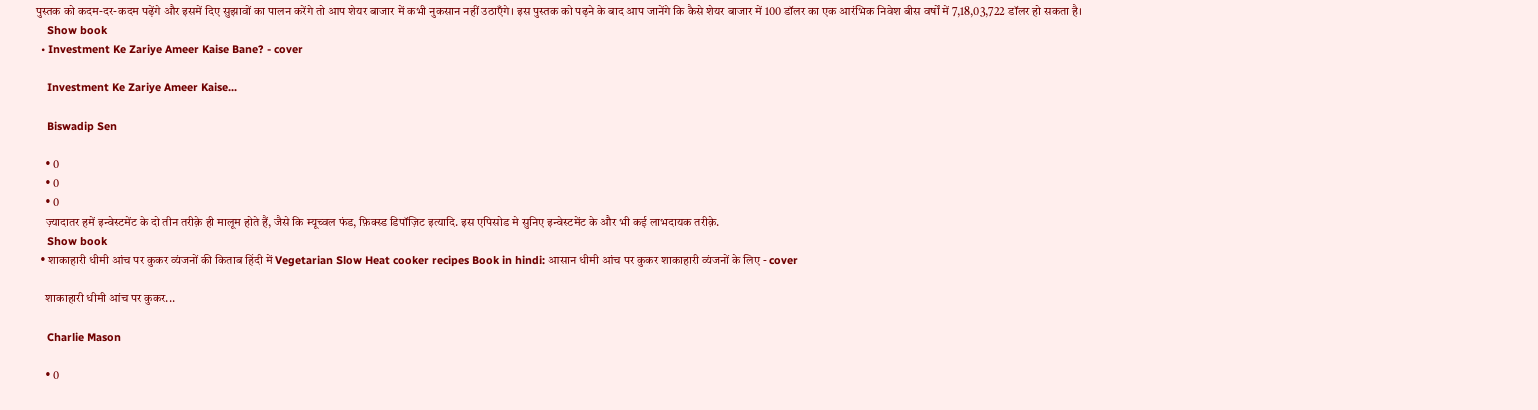पुस्तक को कदम-दर-कदम पढ़ेंगे और इसमें दिए सुझावों का पालन करेंगे तो आप शेयर बाजार में कभी नुकसान नहीं उठाएँगे। इस पुस्तक को पढ़ने के बाद आप जानेंगे कि कैसे शेयर बाजार में 100 डॉलर का एक आरंभिक निवेश बीस वर्षों में 7,18,03,722 डॉलर हो सकता है।
    Show book
  • Investment Ke Zariye Ameer Kaise Bane? - cover

    Investment Ke Zariye Ameer Kaise...

    Biswadip Sen

    • 0
    • 0
    • 0
    ज़्यादातर हमें इन्वेस्टमेंट के दो तीन तरीक़े ही मालूम होते हैं, जैसे कि म्यूच्वल फंड, फ़िक्स्ड डिपॉज़िट इत्यादि. इस एपिसोड मे सुनिए इन्वेस्टमेंट के और भी कई लाभदायक तरीक़े.
    Show book
  • शाकाहारी धीमी आंच पर कुकर व्यंजनों की किताब हिंदी में Vegetarian Slow Heat cooker recipes Book in hindi: आसान धीमी आंच पर कुकर शाकाहारी व्यंजनों के लिए - cover

    शाकाहारी धीमी आंच पर कुकर...

    Charlie Mason

    • 0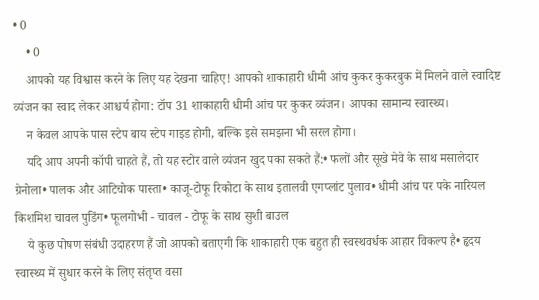• 0
    • 0
    आपको यह विश्वास करने के लिए यह देखना चाहिए! आपको शाकाहारी धीमी आंच कुकर कुकरबुक में मिलने वाले स्वादिष्ट व्यंजन का स्वाद लेकर आश्चर्य होगा: टॉप 31 शाकाहारी धीमी आंच पर कुकर व्यंजन। आपका सामान्य स्वास्थ्य।
    न केवल आपके पास स्टेप बाय स्टेप गाइड होगी, बल्कि इसे समझना भी सरल होगा।
    यदि आप अपनी कॉपी चाहते हैं, तो यह स्टोर वाले व्यंजन खुद पका सकते हैं:• फलों और सूखे मेवे के साथ मसालेदार ग्रेनोला• पालक और आटिचोक पास्ता• काजू-टोफू रिकोटा के साथ इतालवी एगप्लांट पुलाव• धीमी आंच पर पके नारियल किशमिश चावल पुडिंग• फूलगोभी - चावल - टोफू के साथ सुशी बाउल
    ये कुछ पोषण संबंधी उदाहरण हैं जो आपको बताएगी कि शाकाहारी एक बहुत ही स्वस्थवर्धक आहार विकल्प है• हृदय स्वास्थ्य में सुधार करने के लिए संतृप्त वसा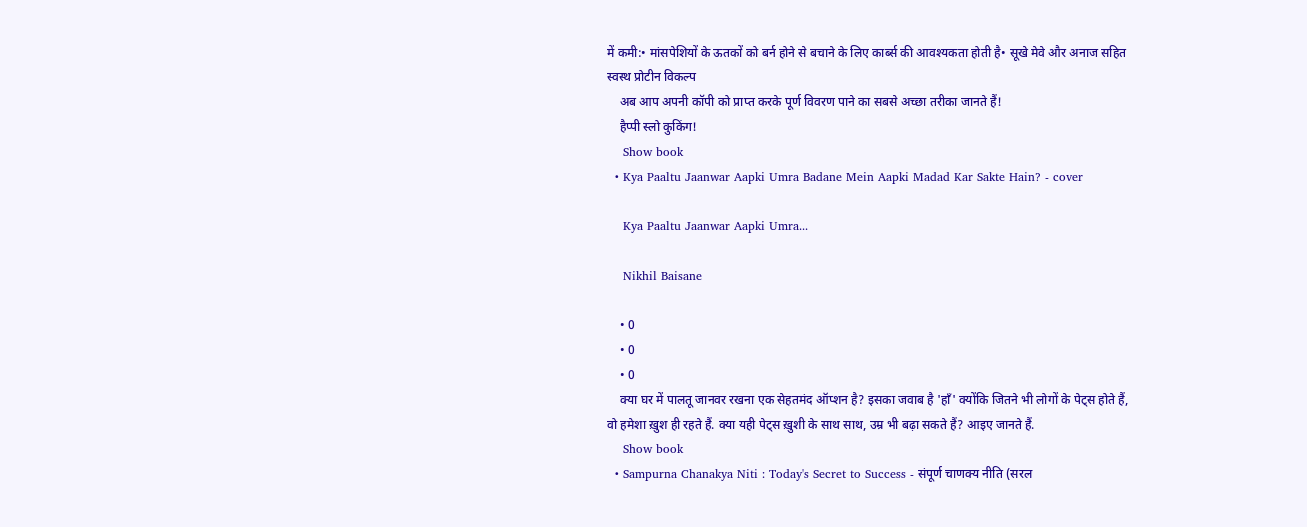में कमी:• मांसपेशियों के ऊतकों को बर्न होने से बचाने के लिए कार्ब्स की आवश्यकता होती है• सूखे मेवे और अनाज सहित स्वस्थ प्रोटीन विकल्प
    अब आप अपनी कॉपी को प्राप्त करके पूर्ण विवरण पाने का सबसे अच्छा तरीका जानते हैं!
    हैप्पी स्लो कुकिंग!
    Show book
  • Kya Paaltu Jaanwar Aapki Umra Badane Mein Aapki Madad Kar Sakte Hain? - cover

    Kya Paaltu Jaanwar Aapki Umra...

    Nikhil Baisane

    • 0
    • 0
    • 0
    क्या घर में पालतू जानवर रखना एक सेहतमंद ऑप्शन है? इसका जवाब है 'हाँ' क्योंकि जितने भी लोगों के पेट्स होते हैं, वो हमेशा ख़ुश ही रहते हैं. क्या यही पेट्स ख़ुशी के साथ साथ, उम्र भी बढ़ा सकते हैं? आइए जानते हैं.
    Show book
  • Sampurna Chanakya Niti : Today's Secret to Success - संपूर्ण चाणक्य नीति (सरल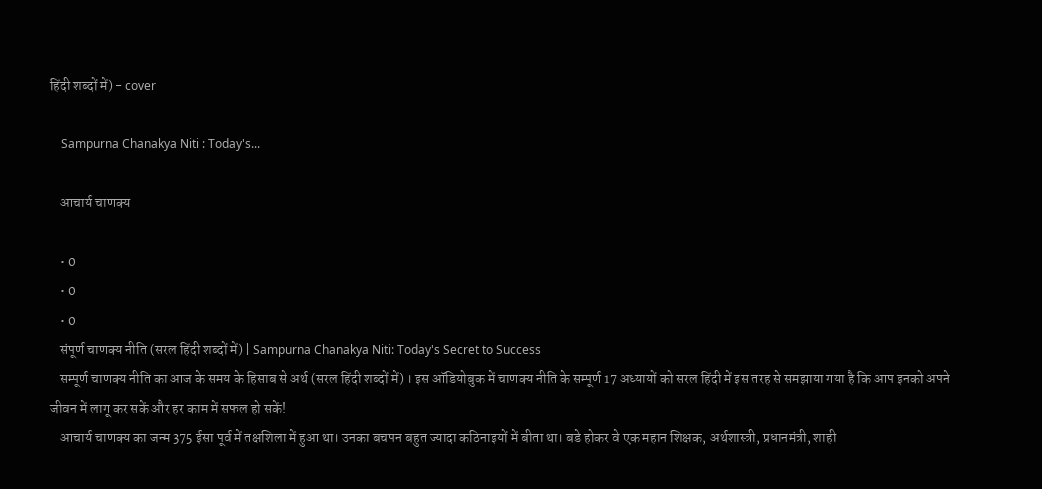हिंदी शब्दों में) - cover

    Sampurna Chanakya Niti : Today's...

    आचार्य चाणक्य

    • 0
    • 0
    • 0
    संपूर्ण चाणक्य नीति (सरल हिंदी शब्दों में) | Sampurna Chanakya Niti: Today's Secret to Success
    सम्पूर्ण चाणक्य नीति का आज के समय के हिसाब से अर्थ (सरल हिंदी शब्दों में) । इस ऑडियोबुक में चाणक्य नीति के सम्पूर्ण 17 अध्यायों को सरल हिंदी में इस तरह से समझाया गया है कि आप इनको अपने जीवन में लागू कर सकें और हर काम में सफल हो सकें!
    आचार्य चाणक्य का जन्म 375 ईसा पूर्व में तक्षशिला में हुआ था। उनका बचपन बहुत ज्यादा कठिनाइयों में बीता था। बडे होकर वे एक महान शिक्षक, अर्थशास्त्री, प्रधानमंत्री, शाही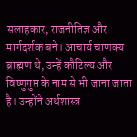सलाहकार, राजनीतिज्ञ और मार्गदर्शक बने। आचार्य चाणक्य ब्राह्मण थे, उन्हें कौटिल्य और विष्णुगुप्त के नाम से भी जाना जाता है। उन्होंने अर्थशास्त्र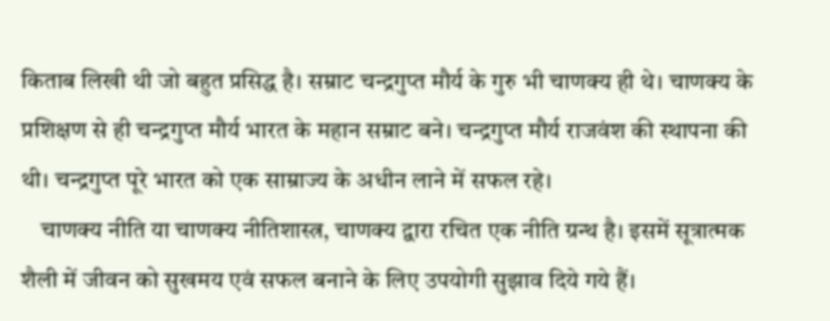किताब लिखी थी जो बहुत प्रसिद्ध है। सम्राट चन्द्रगुप्त मौर्य के गुरु भी चाणक्य ही थे। चाणक्य के प्रशिक्षण से ही चन्द्रगुप्त मौर्य भारत के महान सम्राट बने। चन्द्रगुप्त मौर्य राजवंश की स्थापना की थी। चन्द्रगुप्त पूरे भारत को एक साम्राज्य के अधीन लाने में सफल रहे।
    चाणक्य नीति या चाणक्य नीतिशास्त्र, चाणक्य द्वारा रचित एक नीति ग्रन्थ है। इसमें सूत्रात्मक शैली में जीवन को सुखमय एवं सफल बनाने के लिए उपयोगी सुझाव दिये गये हैं।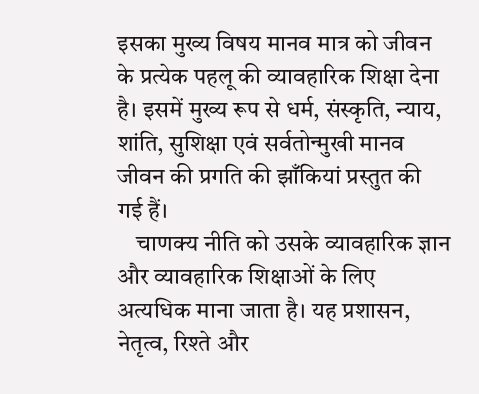इसका मुख्य विषय मानव मात्र को जीवन के प्रत्येक पहलू की व्यावहारिक शिक्षा देना है। इसमें मुख्य रूप से धर्म, संस्कृति, न्याय, शांति, सुशिक्षा एवं सर्वतोन्मुखी मानव जीवन की प्रगति की झाँकियां प्रस्तुत की गई हैं।
    चाणक्य नीति को उसके व्यावहारिक ज्ञान और व्यावहारिक शिक्षाओं के लिए अत्यधिक माना जाता है। यह प्रशासन, नेतृत्व, रिश्ते और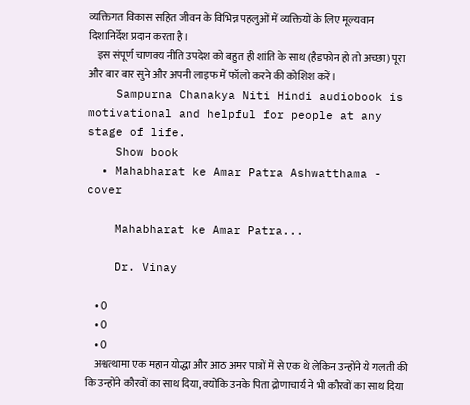व्यक्तिगत विकास सहित जीवन के विभिन्न पहलुओं में व्यक्तियों के लिए मूल्यवान दिशानिर्देश प्रदान करता है।
    इस संपूर्ण चाणक्य नीति उपदेश को बहुत ही शांति के साथ (हैडफोन हो तो अच्छा) पूरा और बार बार सुने और अपनी लाइफ में फॉलो करने की कोशिश करें।
    Sampurna Chanakya Niti Hindi audiobook is motivational and helpful for people at any stage of life.
    Show book
  • Mahabharat ke Amar Patra Ashwatthama - cover

    Mahabharat ke Amar Patra...

    Dr. Vinay

    • 0
    • 0
    • 0
    अश्वत्थामा एक महान योद्धा और आठ अमर पात्रों में से एक थे लेकिन उन्होंने ये गलती की कि उन्होंने कौरवों का साथ दिया, क्योंकि उनके पिता द्रोणाचार्य ने भी कौरवों का साथ दिया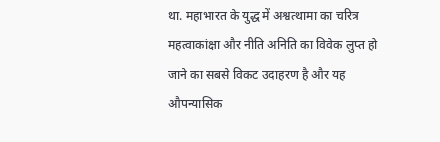था. महाभारत के युद्ध में अश्वत्थामा का चरित्र महत्वाकांक्षा और नीति अनिति का विवेक लुप्त हो जाने का सबसे विकट उदाहरण है और यह औपन्यासिक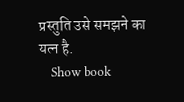प्रस्तुति उसे समझने का यत्न है.
    Show book